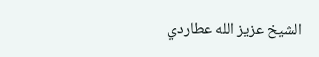الشيخ عزيز الله عطاردي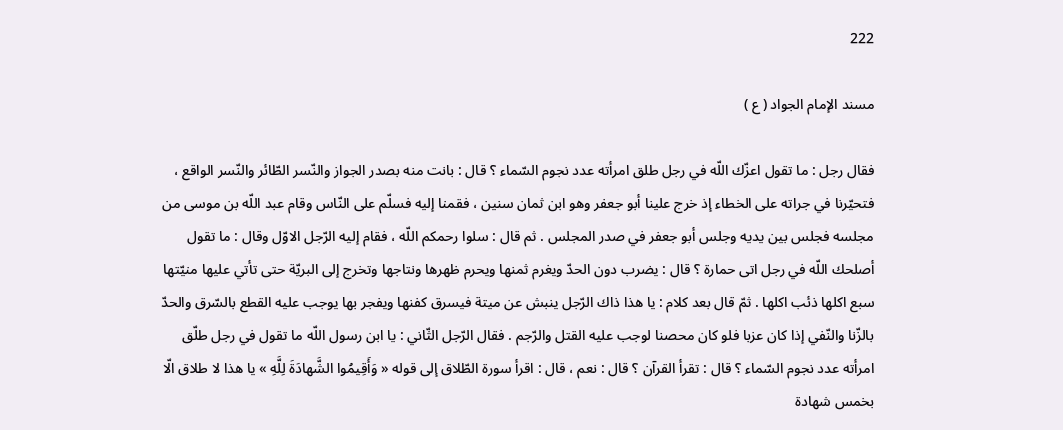222

مسند الإمام الجواد ( ع )

فقال رجل : ما تقول اعزّك اللّه في رجل طلق امرأته عدد نجوم السّماء ؟ قال : بانت منه بصدر الجواز والنّسر الطّائر والنّسر الواقع ، فتحيّرنا في جراته على الخطاء إذ خرج علينا أبو جعفر وهو ابن ثمان سنين ، فقمنا إليه فسلّم على النّاس وقام عبد اللّه بن موسى من مجلسه فجلس بين يديه وجلس أبو جعفر في صدر المجلس . ثم قال : سلوا رحمكم اللّه ، فقام إليه الرّجل الاوّل وقال : ما تقول أصلحك اللّه في رجل اتى حمارة ؟ قال : يضرب دون الحدّ ويغرم ثمنها ويحرم ظهرها ونتاجها وتخرج إلى البريّة حتى تأتي عليها منيّتها سبع اكلها ذئب اكلها . ثمّ قال بعد كلام : يا هذا ذاك الرّجل ينبش عن ميتة فيسرق كفنها ويفجر بها يوجب عليه القطع بالسّرق والحدّ بالزّنا والنّفي إذا كان عزبا فلو كان محصنا لوجب عليه القتل والرّجم . فقال الرّجل الثّاني : يا ابن رسول اللّه ما تقول في رجل طلّق امرأته عدد نجوم السّماء ؟ قال : تقرأ القرآن ؟ قال : نعم ، قال : اقرأ سورة الطّلاق إلى قوله « وَأَقِيمُوا الشَّهادَةَ لِلَّهِ » يا هذا لا طلاق الّا بخمس شهادة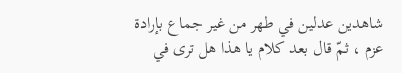شاهدين عدلين في طهر من غير جماع بإرادة عزم ، ثمّ قال بعد كلام يا هذا هل ترى في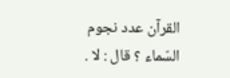القرآن عدد نجوم السّماء ؟ قال : لا .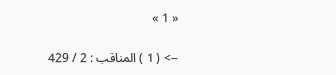« 1 »

--> ( 1 ) المناقب : 2 / 429